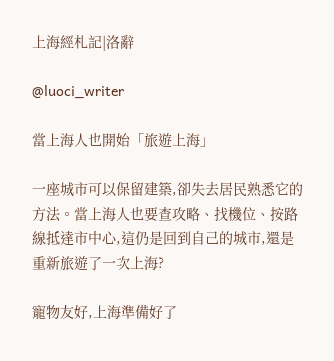上海經札記|洛辭

@luoci_writer

當上海人也開始「旅遊上海」

一座城市可以保留建築,卻失去居民熟悉它的方法。當上海人也要查攻略、找機位、按路線抵達市中心,這仍是回到自己的城市,還是重新旅遊了一次上海?

寵物友好,上海準備好了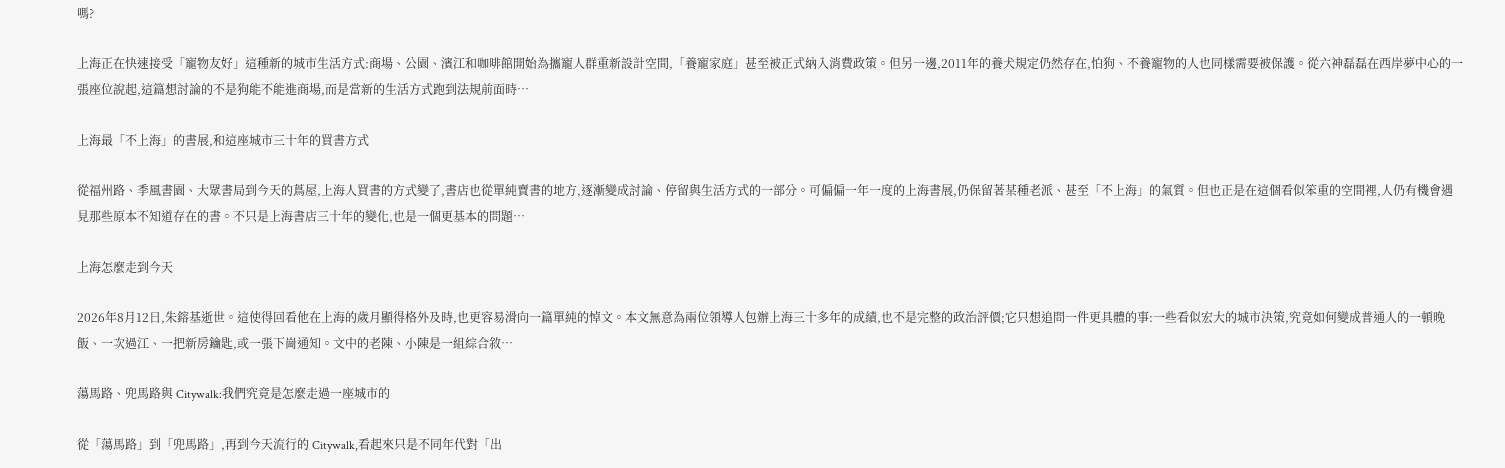嗎?

上海正在快速接受「寵物友好」這種新的城市生活方式:商場、公園、濱江和咖啡館開始為攜寵人群重新設計空間,「養寵家庭」甚至被正式納入消費政策。但另一邊,2011年的養犬規定仍然存在,怕狗、不養寵物的人也同樣需要被保護。從六神磊磊在西岸夢中心的一張座位說起,這篇想討論的不是狗能不能進商場,而是當新的生活方式跑到法規前面時…

上海最「不上海」的書展,和這座城市三十年的買書方式

從福州路、季風書園、大眾書局到今天的蔦屋,上海人買書的方式變了,書店也從單純賣書的地方,逐漸變成討論、停留與生活方式的一部分。可偏偏一年一度的上海書展,仍保留著某種老派、甚至「不上海」的氣質。但也正是在這個看似笨重的空間裡,人仍有機會遇見那些原本不知道存在的書。不只是上海書店三十年的變化,也是一個更基本的問題…

上海怎麼走到今天

2026年8月12日,朱鎔基逝世。這使得回看他在上海的歲月顯得格外及時,也更容易滑向一篇單純的悼文。本文無意為兩位領導人包辦上海三十多年的成績,也不是完整的政治評價;它只想追問一件更具體的事:一些看似宏大的城市決策,究竟如何變成普通人的一頓晚飯、一次過江、一把新房鑰匙,或一張下崗通知。文中的老陳、小陳是一組綜合敘…

蕩馬路、兜馬路與 Citywalk:我們究竟是怎麼走過一座城市的

從「蕩馬路」到「兜馬路」,再到今天流行的 Citywalk,看起來只是不同年代對「出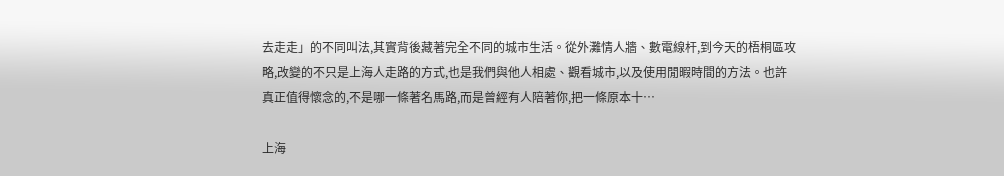去走走」的不同叫法,其實背後藏著完全不同的城市生活。從外灘情人牆、數電線杆,到今天的梧桐區攻略,改變的不只是上海人走路的方式,也是我們與他人相處、觀看城市,以及使用閒暇時間的方法。也許真正值得懷念的,不是哪一條著名馬路,而是曾經有人陪著你,把一條原本十…

上海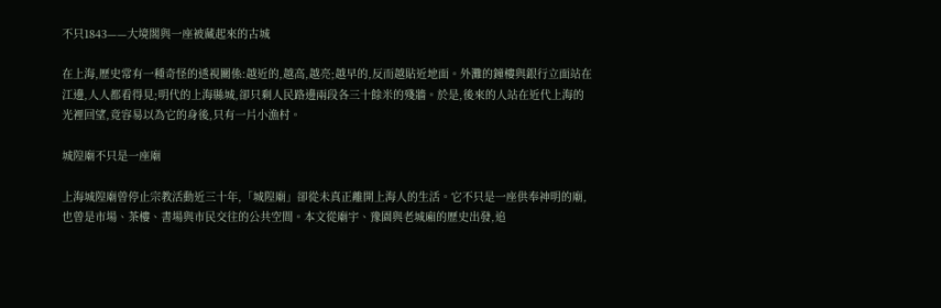不只1843——大境閣與一座被藏起來的古城

在上海,歷史常有一種奇怪的透視關係:越近的,越高,越亮;越早的,反而越貼近地面。外灘的鐘樓與銀行立面站在江邊,人人都看得見;明代的上海縣城,卻只剩人民路邊兩段各三十餘米的殘牆。於是,後來的人站在近代上海的光裡回望,竟容易以為它的身後,只有一片小漁村。

城隍廟不只是一座廟

上海城隍廟曾停止宗教活動近三十年,「城隍廟」卻從未真正離開上海人的生活。它不只是一座供奉神明的廟,也曾是市場、茶樓、書場與市民交往的公共空間。本文從廟宇、豫園與老城廂的歷史出發,追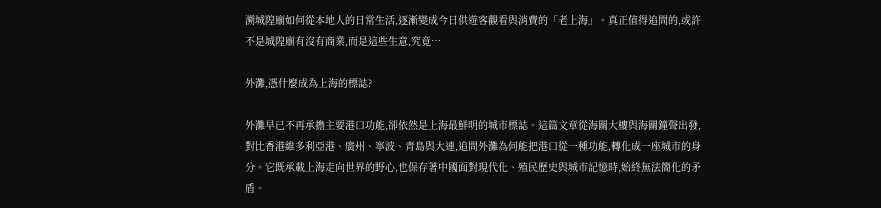溯城隍廟如何從本地人的日常生活,逐漸變成今日供遊客觀看與消費的「老上海」。真正值得追問的,或許不是城隍廟有沒有商業,而是這些生意,究竟…

外灘,憑什麼成為上海的標誌?

外灘早已不再承擔主要港口功能,卻依然是上海最鮮明的城市標誌。這篇文章從海關大樓與海關鐘聲出發,對比香港維多利亞港、廣州、寧波、青島與大連,追問外灘為何能把港口從一種功能,轉化成一座城市的身分。它既承載上海走向世界的野心,也保存著中國面對現代化、殖民歷史與城市記憶時,始終無法簡化的矛盾。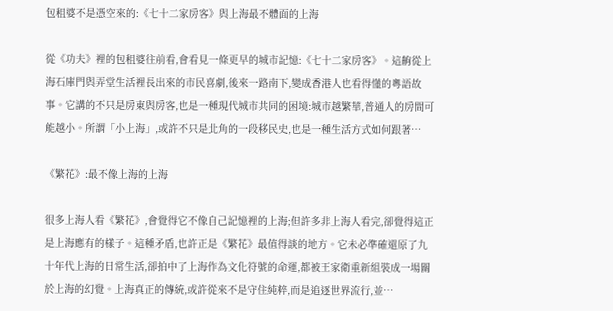包租婆不是憑空來的:《七十二家房客》與上海最不體面的上海

從《功夫》裡的包租婆往前看,會看見一條更早的城市記憶:《七十二家房客》。這齣從上海石庫門與弄堂生活裡長出來的市民喜劇,後來一路南下,變成香港人也看得懂的粵語故事。它講的不只是房東與房客,也是一種現代城市共同的困境:城市越繁華,普通人的房間可能越小。所謂「小上海」,或許不只是北角的一段移民史,也是一種生活方式如何跟著…

《繁花》:最不像上海的上海

很多上海人看《繁花》,會覺得它不像自己記憶裡的上海;但許多非上海人看完,卻覺得這正是上海應有的樣子。這種矛盾,也許正是《繁花》最值得談的地方。它未必準確還原了九十年代上海的日常生活,卻拍中了上海作為文化符號的命運,都被王家衛重新組裝成一場關於上海的幻覺。上海真正的傳統,或許從來不是守住純粹,而是追逐世界流行,並…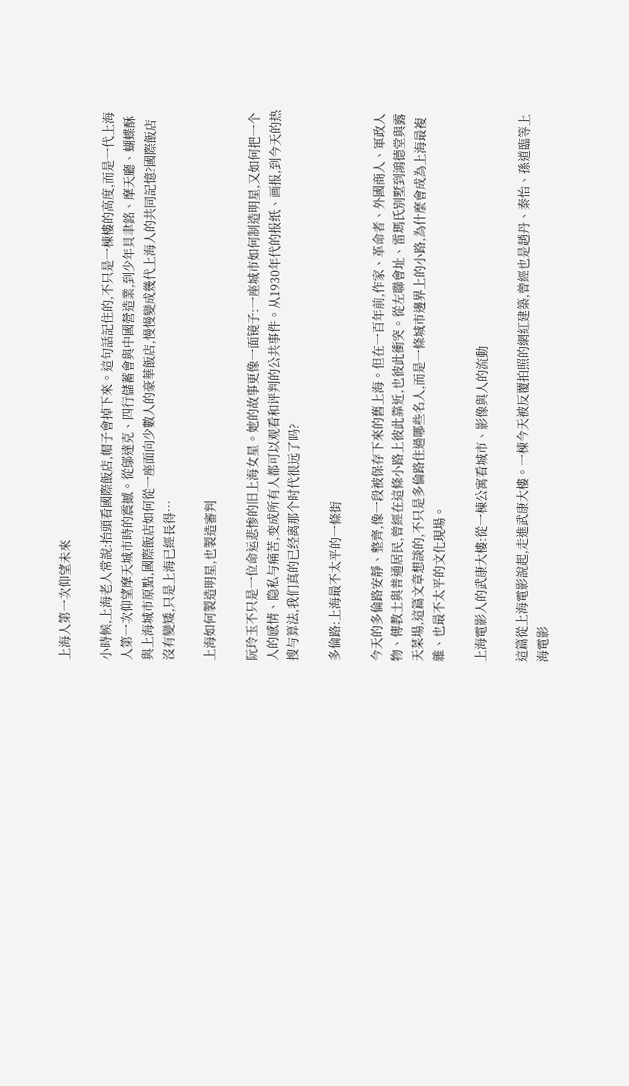上海人第一次仰望未來

小時候,上海老人常說:抬頭看國際飯店,帽子會掉下來。這句話記住的,不只是一棟樓的高度,而是一代上海人第一次仰望摩天城市時的震撼。從鄔達克、四行儲蓄會與中國營造業,到少年貝聿銘、摩天廳、蝴蝶酥與上海城市原點,國際飯店如何從一座面向少數人的豪華飯店,慢慢變成幾代上海人的共同記憶?國際飯店沒有變矮,只是上海已經長得…

上海如何製造明星,也製造審判

阮玲玉不只是一位命运悲惨的旧上海女星。她的故事更像一面镜子:一座城市如何制造明星,又如何把一个人的感情、隐私与痛苦,变成所有人都可以观看和评判的公共事件。从1930年代的报纸、画报,到今天的热搜与算法,我们真的已经离那个时代很远了吗?

多倫路:上海最不太平的一條街

今天的多倫路安靜、整齊,像一段被保存下來的舊上海。但在一百年前,作家、革命者、外國商人、軍政人物、傳教士與普通居民,曾經在這條小路上彼此靠近,也彼此衝突。從左聯會址、雷瑪氏別墅到鴻德堂與露天菜場,這篇文章想談的,不只是多倫路住過哪些名人,而是一條城市邊界上的小路,為什麼會成為上海最複雜、也最不太平的文化現場。

上海電影人的武康大樓:從一棟公寓看城市、影像與人的流動

這篇從上海電影說起,走進武康大樓。一棟今天被反覆拍照的網紅建築,曾經也是趙丹、秦怡、孫道臨等上海電影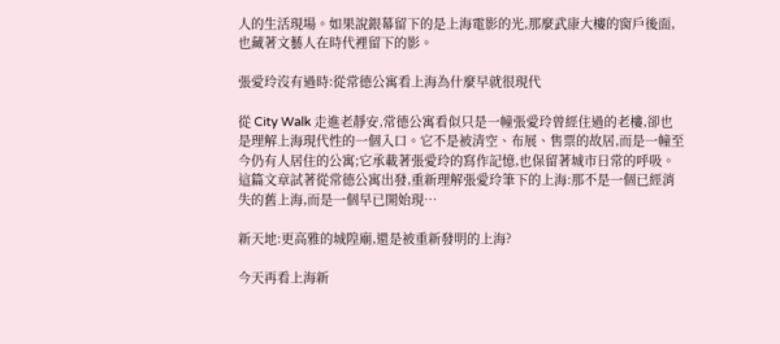人的生活現場。如果說銀幕留下的是上海電影的光,那麼武康大樓的窗戶後面,也藏著文藝人在時代裡留下的影。

張愛玲沒有過時:從常德公寓看上海為什麼早就很現代

從 City Walk 走進老靜安,常德公寓看似只是一幢張愛玲曾經住過的老樓,卻也是理解上海現代性的一個入口。它不是被清空、布展、售票的故居,而是一幢至今仍有人居住的公寓;它承載著張愛玲的寫作記憶,也保留著城市日常的呼吸。這篇文章試著從常德公寓出發,重新理解張愛玲筆下的上海:那不是一個已經消失的舊上海,而是一個早已開始現…

新天地:更高雅的城隍廟,還是被重新發明的上海?

今天再看上海新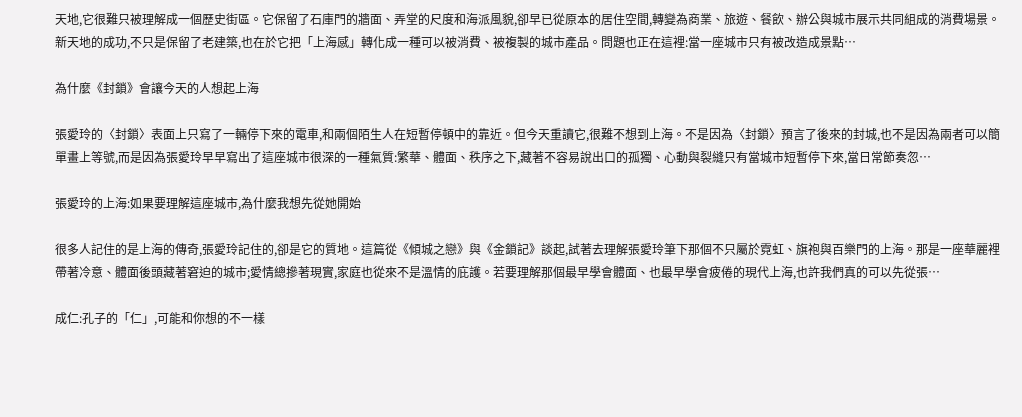天地,它很難只被理解成一個歷史街區。它保留了石庫門的牆面、弄堂的尺度和海派風貌,卻早已從原本的居住空間,轉變為商業、旅遊、餐飲、辦公與城市展示共同組成的消費場景。新天地的成功,不只是保留了老建築,也在於它把「上海感」轉化成一種可以被消費、被複製的城市產品。問題也正在這裡:當一座城市只有被改造成景點…

為什麼《封鎖》會讓今天的人想起上海

張愛玲的〈封鎖〉表面上只寫了一輛停下來的電車,和兩個陌生人在短暫停頓中的靠近。但今天重讀它,很難不想到上海。不是因為〈封鎖〉預言了後來的封城,也不是因為兩者可以簡單畫上等號,而是因為張愛玲早早寫出了這座城市很深的一種氣質:繁華、體面、秩序之下,藏著不容易說出口的孤獨、心動與裂縫只有當城市短暫停下來,當日常節奏忽…

張愛玲的上海:如果要理解這座城市,為什麼我想先從她開始

很多人記住的是上海的傳奇,張愛玲記住的,卻是它的質地。這篇從《傾城之戀》與《金鎖記》談起,試著去理解張愛玲筆下那個不只屬於霓虹、旗袍與百樂門的上海。那是一座華麗裡帶著冷意、體面後頭藏著窘迫的城市;愛情總摻著現實,家庭也從來不是溫情的庇護。若要理解那個最早學會體面、也最早學會疲倦的現代上海,也許我們真的可以先從張…

成仁:孔子的「仁」,可能和你想的不一樣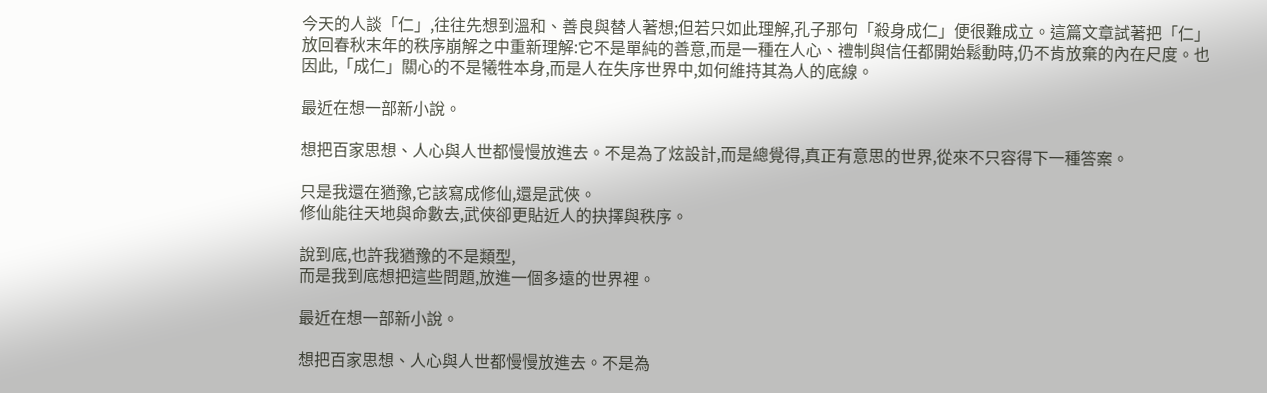今天的人談「仁」,往往先想到溫和、善良與替人著想;但若只如此理解,孔子那句「殺身成仁」便很難成立。這篇文章試著把「仁」放回春秋末年的秩序崩解之中重新理解:它不是單純的善意,而是一種在人心、禮制與信任都開始鬆動時,仍不肯放棄的內在尺度。也因此,「成仁」關心的不是犧牲本身,而是人在失序世界中,如何維持其為人的底線。

最近在想一部新小說。

想把百家思想、人心與人世都慢慢放進去。不是為了炫設計,而是總覺得,真正有意思的世界,從來不只容得下一種答案。

只是我還在猶豫,它該寫成修仙,還是武俠。
修仙能往天地與命數去,武俠卻更貼近人的抉擇與秩序。

說到底,也許我猶豫的不是類型,
而是我到底想把這些問題,放進一個多遠的世界裡。

最近在想一部新小說。

想把百家思想、人心與人世都慢慢放進去。不是為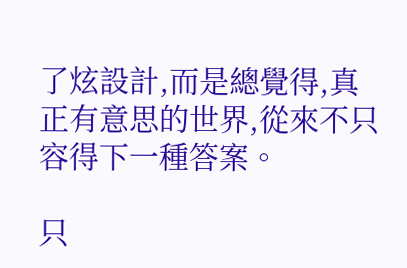了炫設計,而是總覺得,真正有意思的世界,從來不只容得下一種答案。

只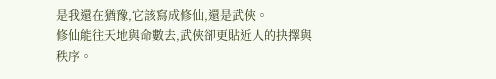是我還在猶豫,它該寫成修仙,還是武俠。
修仙能往天地與命數去,武俠卻更貼近人的抉擇與秩序。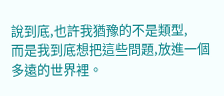說到底,也許我猶豫的不是類型,
而是我到底想把這些問題,放進一個多遠的世界裡。